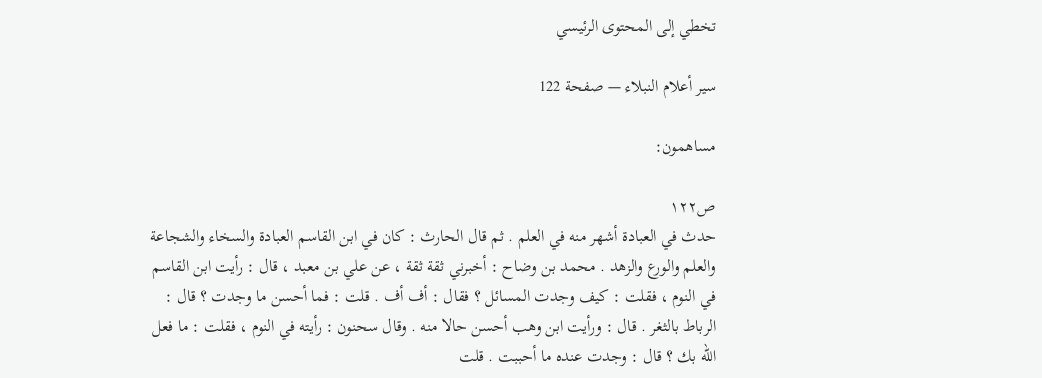تخطي إلى المحتوى الرئيسي

سير أعلام النبلاء — صفحة 122

مساهمون:

ص١٢٢
حدث في العبادة أشهر منه في العلم . ثم قال الحارث : كان في ابن القاسم العبادة والسخاء والشجاعة والعلم والورع والزهد . محمد بن وضاح : أخبرني ثقة ثقة ، عن علي بن معبد ، قال : رأيت ابن القاسم في النوم ، فقلت : كيف وجدت المسائل ؟ فقال : أف أف . قلت : فما أحسن ما وجدت ؟ قال : الرباط بالثغر . قال : ورأيت ابن وهب أحسن حالا منه . وقال سحنون : رأيته في النوم ، فقلت : ما فعل الله بك ؟ قال : وجدت عنده ما أحببت . قلت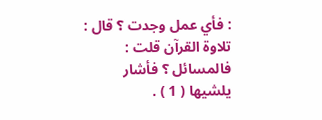: فأي عمل وجدت ؟ قال : تلاوة القرآن قلت : فالمسائل ؟ فأشار يلشيها ( 1 ) .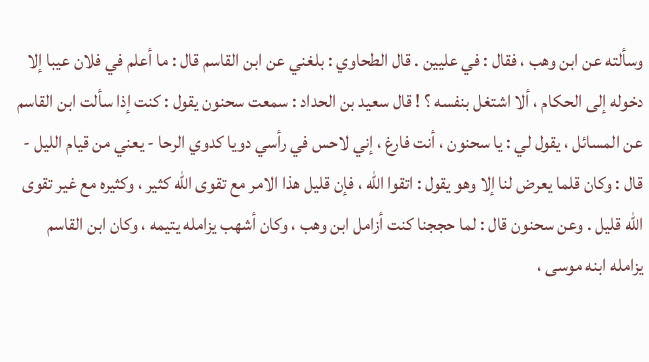وسألته عن ابن وهب ، فقال : في عليين . قال الطحاوي : بلغني عن ابن القاسم قال : ما أعلم في فلان عيبا إلا دخوله إلى الحكام ، ألا اشتغل بنفسه ؟ ! قال سعيد بن الحداد : سمعت سحنون يقول : كنت إذا سألت ابن القاسم عن المسائل ، يقول لي : يا سحنون ، أنت فارغ ، إني لاحس في رأسي دويا كدوي الرحا - يعني من قيام الليل - قال : وكان قلما يعرض لنا إلا وهو يقول : اتقوا الله ، فإن قليل هذا الامر مع تقوى الله كثير ، وكثيره مع غير تقوى الله قليل . وعن سحنون قال : لما حججنا كنت أزامل ابن وهب ، وكان أشهب يزامله يتيمه ، وكان ابن القاسم يزامله ابنه موسى ،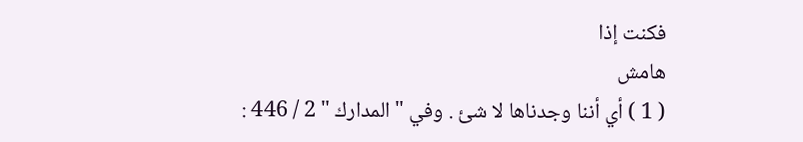فكنت إذا
هامش
( 1 ) أي أننا وجدناها لا شئ . وفي " المدارك " 2 / 446 :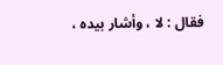فقال : لا ، وأشار بيده ،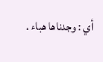أي : وجدناها هباء .